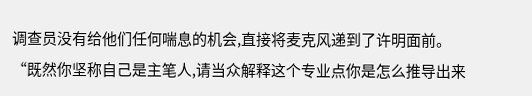调查员没有给他们任何喘息的机会,直接将麦克风递到了许明面前。“既然你坚称自己是主笔人,请当众解释这个专业点你是怎么推导出来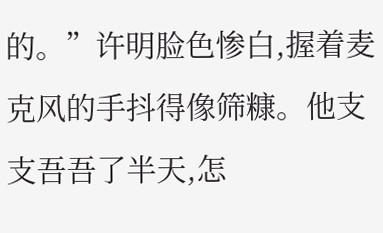的。”许明脸色惨白,握着麦克风的手抖得像筛糠。他支支吾吾了半天,怎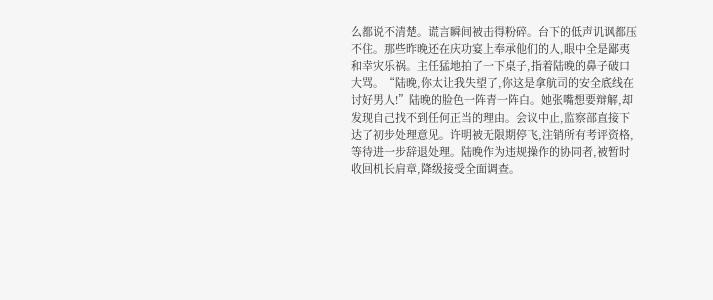么都说不清楚。谎言瞬间被击得粉碎。台下的低声讥讽都压不住。那些昨晚还在庆功宴上奉承他们的人,眼中全是鄙夷和幸灾乐祸。主任猛地拍了一下桌子,指着陆晚的鼻子破口大骂。“陆晚,你太让我失望了,你这是拿航司的安全底线在讨好男人!”陆晚的脸色一阵青一阵白。她张嘴想要辩解,却发现自己找不到任何正当的理由。会议中止,监察部直接下达了初步处理意见。许明被无限期停飞,注销所有考评资格,等待进一步辞退处理。陆晚作为违规操作的协同者,被暂时收回机长肩章,降级接受全面调查。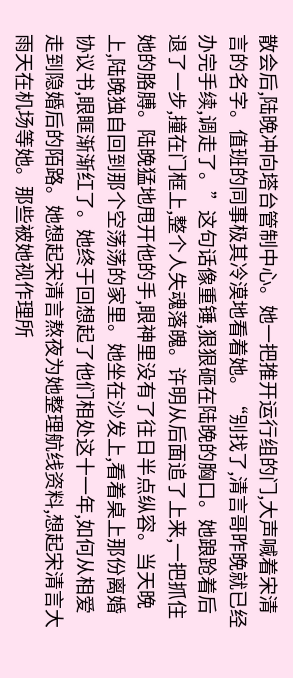散会后,陆晚冲向塔台管制中心。她一把推开运行组的门,大声喊着宋清言的名字。值班的同事极其冷漠地看着她。“别找了,清言哥昨晚就已经办完手续,调走了。”这句话像重锤,狠狠砸在陆晚的胸口。她踉跄着后退了一步,撞在门框上,整个人失魂落魄。许明从后面追了上来,一把抓住她的胳膊。陆晚猛地甩开他的手,眼神里没有了往日半点纵容。当天晚上,陆晚独自回到那个空荡荡的家里。她坐在沙发上,看着桌上那份离婚协议书,眼眶渐渐红了。她终于回想起了他们相处这十一年,如何从相爱走到隐婚后的陌路。她想起宋清言熬夜为她整理航线资料,想起宋清言大雨天在机场等她。那些被她视作理所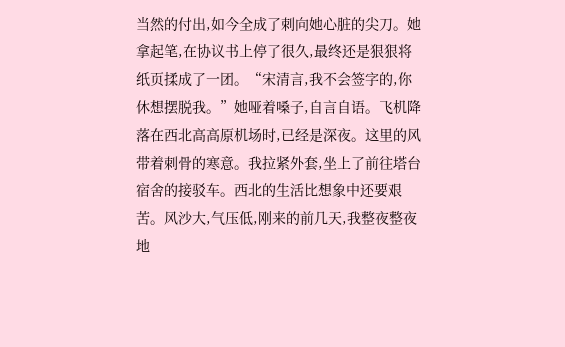当然的付出,如今全成了刺向她心脏的尖刀。她拿起笔,在协议书上停了很久,最终还是狠狠将纸页揉成了一团。“宋清言,我不会签字的,你休想摆脱我。”她哑着嗓子,自言自语。飞机降落在西北高高原机场时,已经是深夜。这里的风带着刺骨的寒意。我拉紧外套,坐上了前往塔台宿舍的接驳车。西北的生活比想象中还要艰苦。风沙大,气压低,刚来的前几天,我整夜整夜地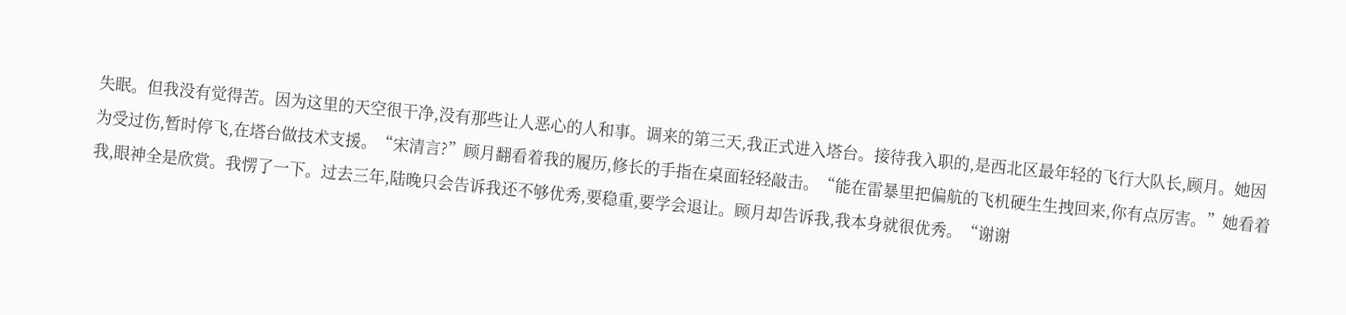失眠。但我没有觉得苦。因为这里的天空很干净,没有那些让人恶心的人和事。调来的第三天,我正式进入塔台。接待我入职的,是西北区最年轻的飞行大队长,顾月。她因为受过伤,暂时停飞,在塔台做技术支援。“宋清言?”顾月翻看着我的履历,修长的手指在桌面轻轻敲击。“能在雷暴里把偏航的飞机硬生生拽回来,你有点厉害。”她看着我,眼神全是欣赏。我愣了一下。过去三年,陆晚只会告诉我还不够优秀,要稳重,要学会退让。顾月却告诉我,我本身就很优秀。“谢谢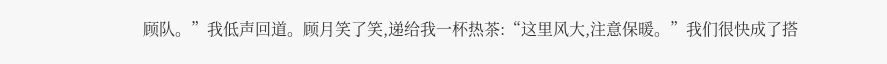顾队。”我低声回道。顾月笑了笑,递给我一杯热茶:“这里风大,注意保暖。”我们很快成了搭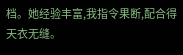档。她经验丰富,我指令果断,配合得天衣无缝。